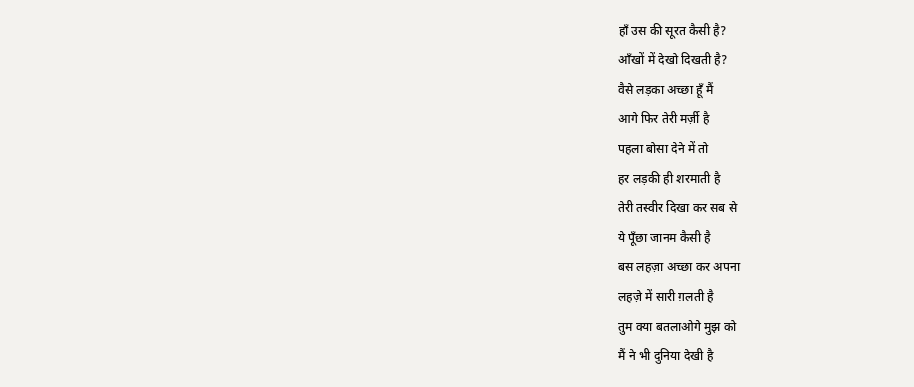हाँ उस की सूरत कैसी है?
आँखों में देखो दिखती है?
वैसे लड़का अच्छा हूँ मैं
आगे फिर तेरी मर्ज़ी है
पहला बोसा देने में तो
हर लड़की ही शरमाती है
तेरी तस्वीर दिखा कर सब से
ये पूँछा जानम कैसी है
बस लहज़ा अच्छा कर अपना
लहज़े में सारी ग़लती है
तुम क्या बतलाओगे मुझ को
मैं ने भी दुनिया देखी है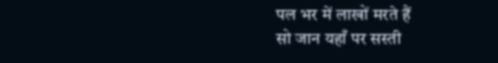पल भर में लाखों मरते हैं
सो जान यहाँ पर सस्ती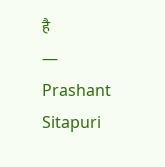है
— Prashant Sitapuri